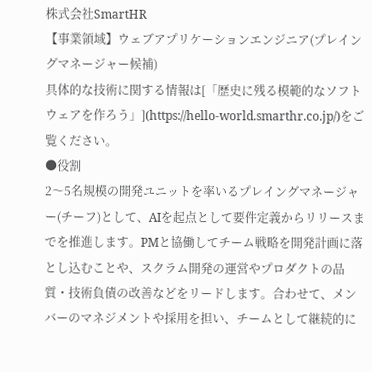株式会社SmartHR
【事業領域】ウェブアプリケーションエンジニア(プレイングマネージャー候補)
具体的な技術に関する情報は[「歴史に残る模範的なソフトウェアを作ろう」](https://hello-world.smarthr.co.jp/)をご覧ください。
●役割
2〜5名規模の開発ユニットを率いるプレイングマネージャー(チーフ)として、AIを起点として要件定義からリリースまでを推進します。PMと協働してチーム戦略を開発計画に落とし込むことや、スクラム開発の運営やプロダクトの品質・技術負債の改善などをリードします。合わせて、メンバーのマネジメントや採用を担い、チームとして継続的に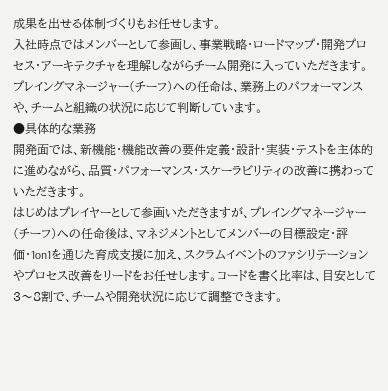成果を出せる体制づくりもお任せします。
入社時点ではメンバーとして参画し、事業戦略・ロードマップ・開発プロセス・アーキテクチャを理解しながらチーム開発に入っていただきます。プレイングマネージャー(チーフ)への任命は、業務上のパフォーマンスや、チームと組織の状況に応じて判断しています。
●具体的な業務
開発面では、新機能・機能改善の要件定義・設計・実装・テストを主体的に進めながら、品質・パフォーマンス・スケーラビリティの改善に携わっていただきます。
はじめはプレイヤーとして参画いただきますが、プレイングマネージャー(チーフ)への任命後は、マネジメントとしてメンバーの目標設定・評価・1on1を通じた育成支援に加え、スクラムイベントのファシリテーションやプロセス改善をリードをお任せします。コードを書く比率は、目安として3〜8割で、チームや開発状況に応じて調整できます。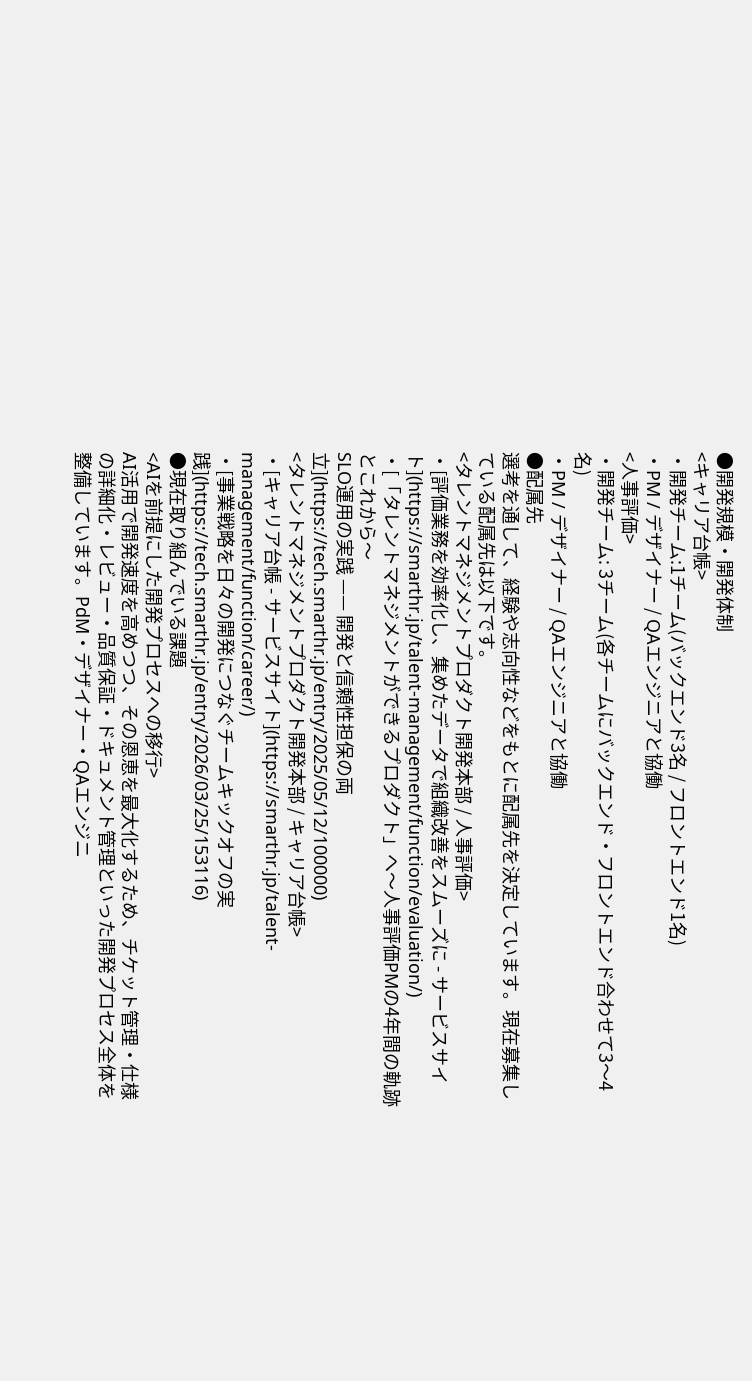●開発規模・開発体制
<キャリア台帳>
・開発チーム:1チーム(バックエンド3名 / フロントエンド1名)
・PM / デザイナー / QAエンジニアと協働
<人事評価>
・開発チーム: 3チーム(各チームにバックエンド・フロントエンド合わせて3〜4名)
・PM / デザイナー / QAエンジニアと協働
●配属先
選考を通して、経験や志向性などをもとに配属先を決定しています。現在募集している配属先は以下です。
<タレントマネジメントプロダクト開発本部 / 人事評価>
・[評価業務を効率化し、集めたデータで組織改善をスムーズに - サービスサイト](https://smarthr.jp/talent-management/function/evaluation/)
・[「タレントマネジメントができるプロダクト」へ〜人事評価PMの4年間の軌跡とこれから〜
SLO運用の実践 —— 開発と信頼性担保の両立](https://tech.smarthr.jp/entry/2025/05/12/100000)
<タレントマネジメントプロダクト開発本部 / キャリア台帳>
・[キャリア台帳 - サービスサイト](https://smarthr.jp/talent-management/function/career/)
・[事業戦略を日々の開発につなぐチームキックオフの実践](https://tech.smarthr.jp/entry/2026/03/25/153116)
●現在取り組んでいる課題
<AIを前提にした開発プロセスへの移行>
AI活用で開発速度を高めつつ、その恩恵を最大化するため、チケット管理・仕様の詳細化・レビュー・品質保証・ドキュメント管理といった開発プロセス全体を整備しています。PdM・デザイナー・QAエンジニ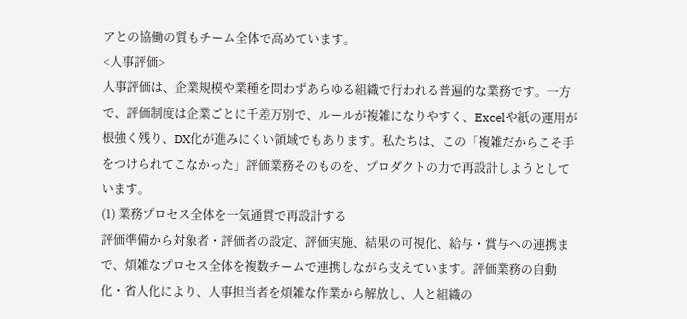アとの協働の質もチーム全体で高めています。
<人事評価>
人事評価は、企業規模や業種を問わずあらゆる組織で行われる普遍的な業務です。一方で、評価制度は企業ごとに千差万別で、ルールが複雑になりやすく、Excelや紙の運用が根強く残り、DX化が進みにくい領域でもあります。私たちは、この「複雑だからこそ手をつけられてこなかった」評価業務そのものを、プロダクトの力で再設計しようとしています。
(1) 業務プロセス全体を一気通貫で再設計する
評価準備から対象者・評価者の設定、評価実施、結果の可視化、給与・賞与への連携まで、煩雑なプロセス全体を複数チームで連携しながら支えています。評価業務の自動化・省人化により、人事担当者を煩雑な作業から解放し、人と組織の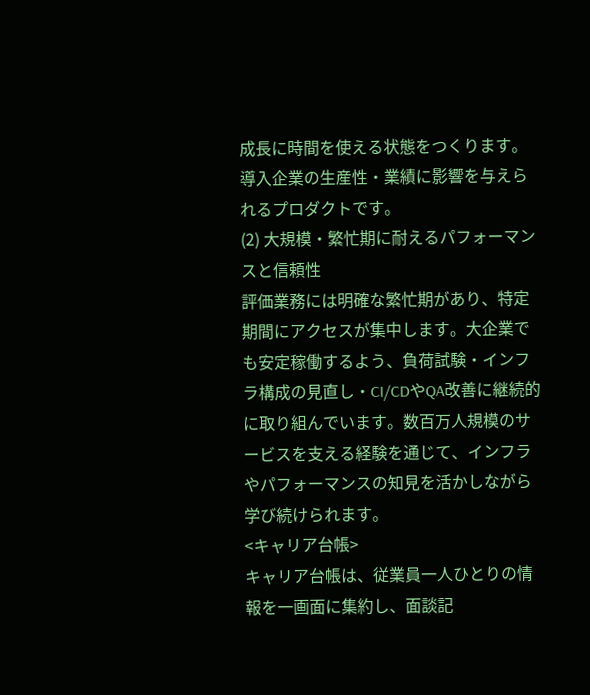成長に時間を使える状態をつくります。導入企業の生産性・業績に影響を与えられるプロダクトです。
(2) 大規模・繁忙期に耐えるパフォーマンスと信頼性
評価業務には明確な繁忙期があり、特定期間にアクセスが集中します。大企業でも安定稼働するよう、負荷試験・インフラ構成の見直し・CI/CDやQA改善に継続的に取り組んでいます。数百万人規模のサービスを支える経験を通じて、インフラやパフォーマンスの知見を活かしながら学び続けられます。
<キャリア台帳>
キャリア台帳は、従業員一人ひとりの情報を一画面に集約し、面談記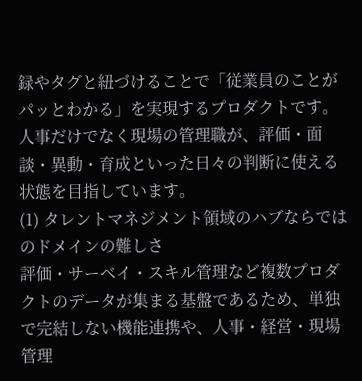録やタグと紐づけることで「従業員のことがパッとわかる」を実現するプロダクトです。人事だけでなく現場の管理職が、評価・面談・異動・育成といった日々の判断に使える状態を目指しています。
(1) タレントマネジメント領域のハブならではのドメインの難しさ
評価・サーベイ・スキル管理など複数プロダクトのデータが集まる基盤であるため、単独で完結しない機能連携や、人事・経営・現場管理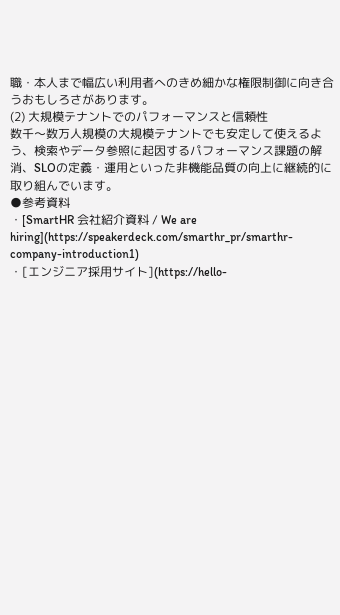職・本人まで幅広い利用者へのきめ細かな権限制御に向き合うおもしろさがあります。
(2) 大規模テナントでのパフォーマンスと信頼性
数千〜数万人規模の大規模テナントでも安定して使えるよう、検索やデータ参照に起因するパフォーマンス課題の解消、SLOの定義・運用といった非機能品質の向上に継続的に取り組んでいます。
●参考資料
・[SmartHR 会社紹介資料 / We are hiring](https://speakerdeck.com/smarthr_pr/smarthr-company-introduction1)
・[エンジニア採用サイト](https://hello-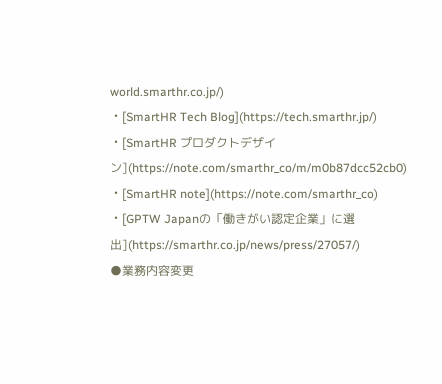world.smarthr.co.jp/)
・[SmartHR Tech Blog](https://tech.smarthr.jp/)
・[SmartHR プロダクトデザイン](https://note.com/smarthr_co/m/m0b87dcc52cb0)
・[SmartHR note](https://note.com/smarthr_co)
・[GPTW Japanの「働きがい認定企業」に選出](https://smarthr.co.jp/news/press/27057/)
●業務内容変更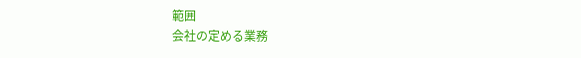範囲
会社の定める業務